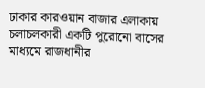ঢাকার কারওয়ান বাজার এলাকায় চলাচলকারী একটি পুরোনো বাসের মাধ্যমে রাজধানীর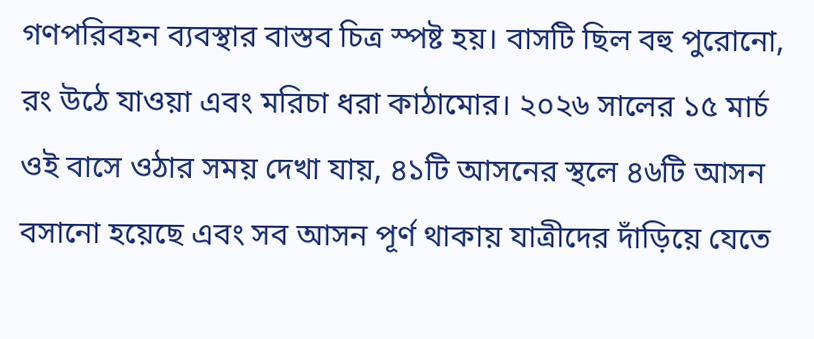গণপরিবহন ব্যবস্থার বাস্তব চিত্র স্পষ্ট হয়। বাসটি ছিল বহু পুরোনো, রং উঠে যাওয়া এবং মরিচা ধরা কাঠামোর। ২০২৬ সালের ১৫ মার্চ ওই বাসে ওঠার সময় দেখা যায়, ৪১টি আসনের স্থলে ৪৬টি আসন বসানো হয়েছে এবং সব আসন পূর্ণ থাকায় যাত্রীদের দাঁড়িয়ে যেতে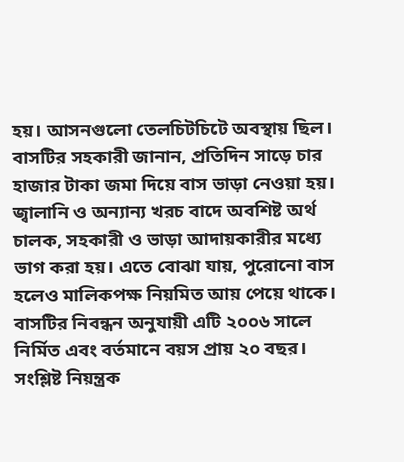হয়। আসনগুলো তেলচিটচিটে অবস্থায় ছিল।
বাসটির সহকারী জানান, প্রতিদিন সাড়ে চার হাজার টাকা জমা দিয়ে বাস ভাড়া নেওয়া হয়। জ্বালানি ও অন্যান্য খরচ বাদে অবশিষ্ট অর্থ চালক, সহকারী ও ভাড়া আদায়কারীর মধ্যে ভাগ করা হয়। এতে বোঝা যায়, পুরোনো বাস হলেও মালিকপক্ষ নিয়মিত আয় পেয়ে থাকে।
বাসটির নিবন্ধন অনুযায়ী এটি ২০০৬ সালে নির্মিত এবং বর্তমানে বয়স প্রায় ২০ বছর। সংশ্লিষ্ট নিয়ন্ত্রক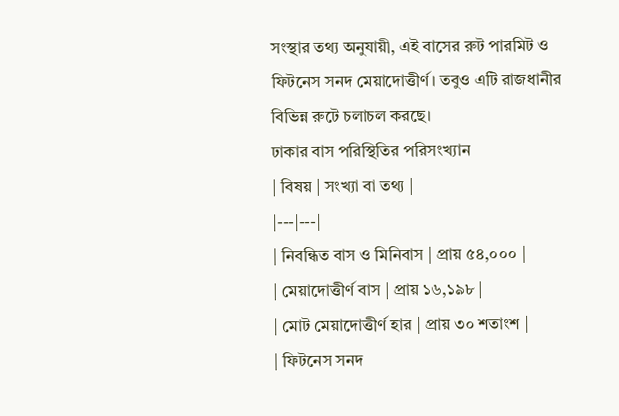সংস্থার তথ্য অনুযায়ী, এই বাসের রুট পারমিট ও ফিটনেস সনদ মেয়াদোত্তীর্ণ। তবুও এটি রাজধানীর বিভিন্ন রুটে চলাচল করছে।
ঢাকার বাস পরিস্থিতির পরিসংখ্যান
| বিষয় | সংখ্যা বা তথ্য |
|---|---|
| নিবন্ধিত বাস ও মিনিবাস | প্রায় ৫৪,০০০ |
| মেয়াদোত্তীর্ণ বাস | প্রায় ১৬,১৯৮ |
| মোট মেয়াদোত্তীর্ণ হার | প্রায় ৩০ শতাংশ |
| ফিটনেস সনদ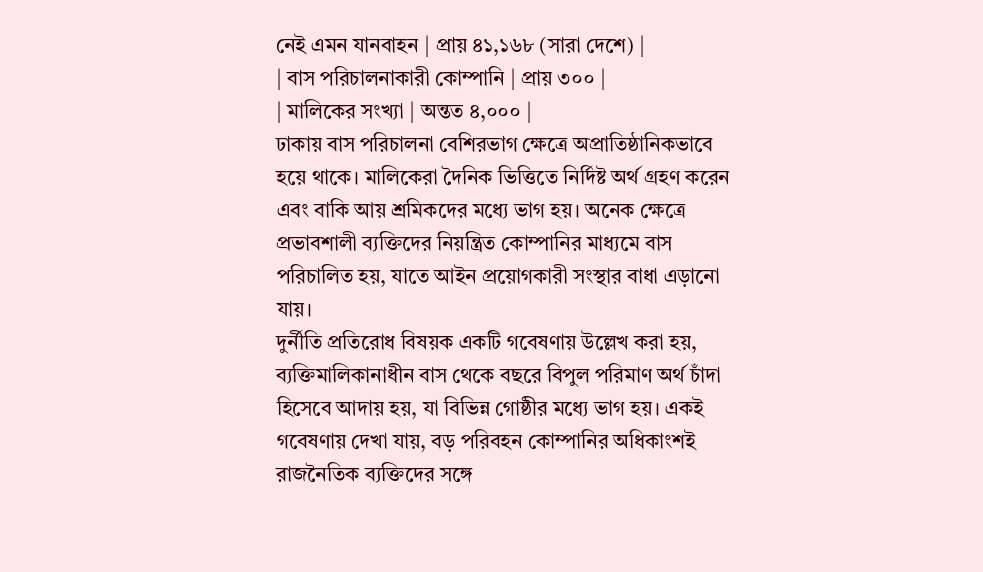নেই এমন যানবাহন | প্রায় ৪১,১৬৮ (সারা দেশে) |
| বাস পরিচালনাকারী কোম্পানি | প্রায় ৩০০ |
| মালিকের সংখ্যা | অন্তত ৪,০০০ |
ঢাকায় বাস পরিচালনা বেশিরভাগ ক্ষেত্রে অপ্রাতিষ্ঠানিকভাবে হয়ে থাকে। মালিকেরা দৈনিক ভিত্তিতে নির্দিষ্ট অর্থ গ্রহণ করেন এবং বাকি আয় শ্রমিকদের মধ্যে ভাগ হয়। অনেক ক্ষেত্রে প্রভাবশালী ব্যক্তিদের নিয়ন্ত্রিত কোম্পানির মাধ্যমে বাস পরিচালিত হয়, যাতে আইন প্রয়োগকারী সংস্থার বাধা এড়ানো যায়।
দুর্নীতি প্রতিরোধ বিষয়ক একটি গবেষণায় উল্লেখ করা হয়, ব্যক্তিমালিকানাধীন বাস থেকে বছরে বিপুল পরিমাণ অর্থ চাঁদা হিসেবে আদায় হয়, যা বিভিন্ন গোষ্ঠীর মধ্যে ভাগ হয়। একই গবেষণায় দেখা যায়, বড় পরিবহন কোম্পানির অধিকাংশই রাজনৈতিক ব্যক্তিদের সঙ্গে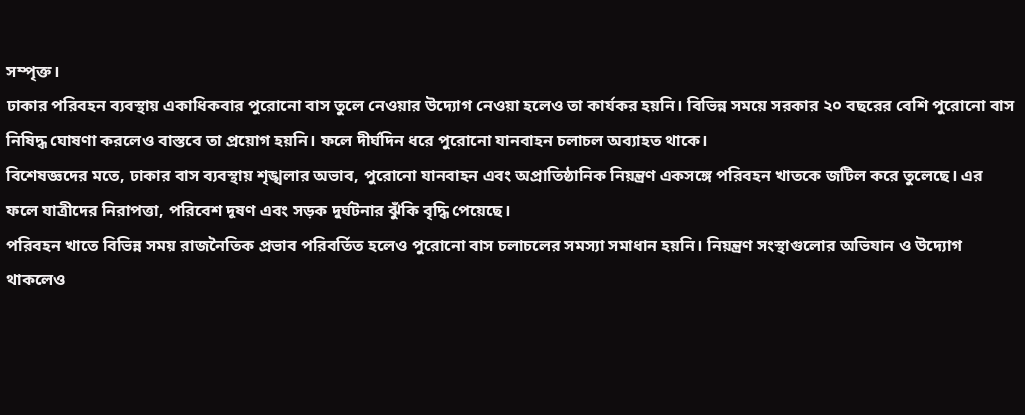সম্পৃক্ত।
ঢাকার পরিবহন ব্যবস্থায় একাধিকবার পুরোনো বাস তুলে নেওয়ার উদ্যোগ নেওয়া হলেও তা কার্যকর হয়নি। বিভিন্ন সময়ে সরকার ২০ বছরের বেশি পুরোনো বাস নিষিদ্ধ ঘোষণা করলেও বাস্তবে তা প্রয়োগ হয়নি। ফলে দীর্ঘদিন ধরে পুরোনো যানবাহন চলাচল অব্যাহত থাকে।
বিশেষজ্ঞদের মতে, ঢাকার বাস ব্যবস্থায় শৃঙ্খলার অভাব, পুরোনো যানবাহন এবং অপ্রাতিষ্ঠানিক নিয়ন্ত্রণ একসঙ্গে পরিবহন খাতকে জটিল করে তুলেছে। এর ফলে যাত্রীদের নিরাপত্তা, পরিবেশ দূষণ এবং সড়ক দুর্ঘটনার ঝুঁকি বৃদ্ধি পেয়েছে।
পরিবহন খাতে বিভিন্ন সময় রাজনৈতিক প্রভাব পরিবর্তিত হলেও পুরোনো বাস চলাচলের সমস্যা সমাধান হয়নি। নিয়ন্ত্রণ সংস্থাগুলোর অভিযান ও উদ্যোগ থাকলেও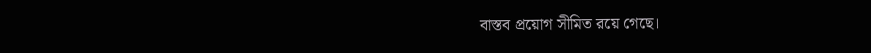বাস্তব প্রয়োগ সীমিত রয়ে গেছে।